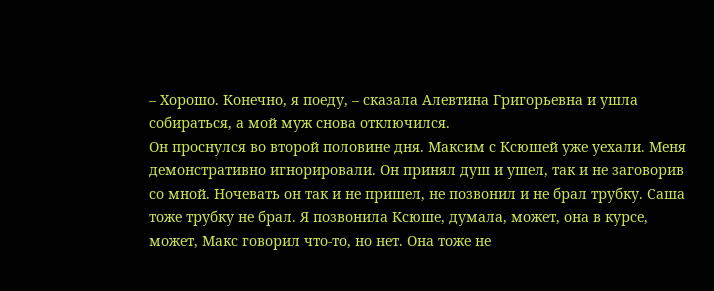– Хорошо. Конечно, я поеду, – сказала Алевтина Григорьевна и ушла собираться, а мой муж снова отключился.
Он проснулся во второй половине дня. Максим с Ксюшей уже уехали. Меня демонстративно игнорировали. Он принял душ и ушел, так и не заговорив со мной. Ночевать он так и не пришел, не позвонил и не брал трубку. Саша тоже трубку не брал. Я позвонила Ксюше, думала, может, она в курсе, может, Макс говорил что-то, но нет. Она тоже не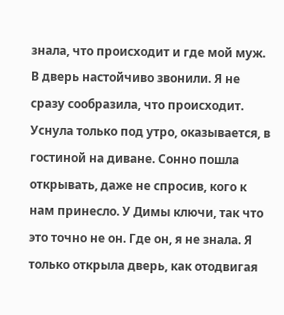знала, что происходит и где мой муж.
В дверь настойчиво звонили. Я не сразу сообразила, что происходит. Уснула только под утро, оказывается, в гостиной на диване. Сонно пошла открывать, даже не спросив, кого к нам принесло. У Димы ключи, так что это точно не он. Где он, я не знала. Я только открыла дверь, как отодвигая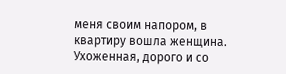меня своим напором, в квартиру вошла женщина. Ухоженная, дорого и со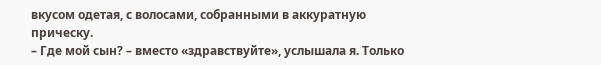вкусом одетая, с волосами, собранными в аккуратную прическу.
– Где мой сын? – вместо «здравствуйте», услышала я. Только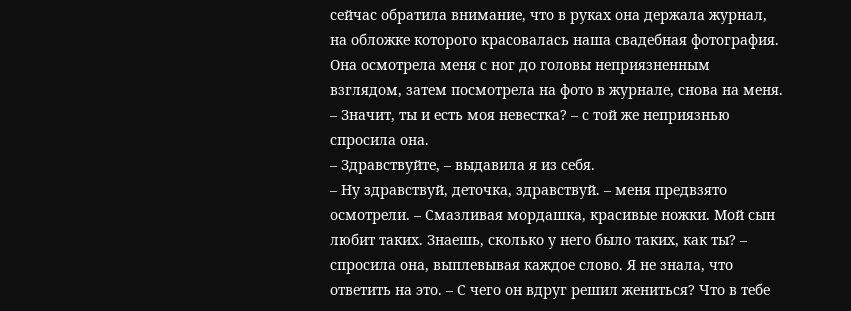сейчас обратила внимание, что в руках она держала журнал, на обложке которого красовалась наша свадебная фотография.
Она осмотрела меня с ног до головы неприязненным взглядом, затем посмотрела на фото в журнале, снова на меня.
– Значит, ты и есть моя невестка? – с той же неприязнью спросила она.
– Здравствуйте, – выдавила я из себя.
– Ну здравствуй, деточка, здравствуй. – меня предвзято осмотрели. – Смазливая мордашка, красивые ножки. Мой сын любит таких. Знаешь, сколько у него было таких, как ты? – спросила она, выплевывая каждое слово. Я не знала, что ответить на это. – С чего он вдруг решил жениться? Что в тебе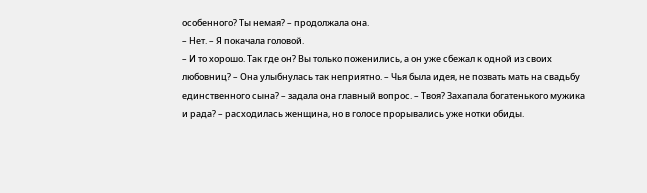особенного? Ты немая? – продолжала она.
– Нет. – Я покачала головой.
– И то хорошо. Так где он? Вы только поженились, а он уже сбежал к одной из своих любовниц? – Она улыбнулась так неприятно. – Чья была идея, не позвать мать на свадьбу единственного сына? – задала она главный вопрос. – Твоя? Захапала богатенького мужика и рада? – расходилась женщина, но в голосе прорывались уже нотки обиды.